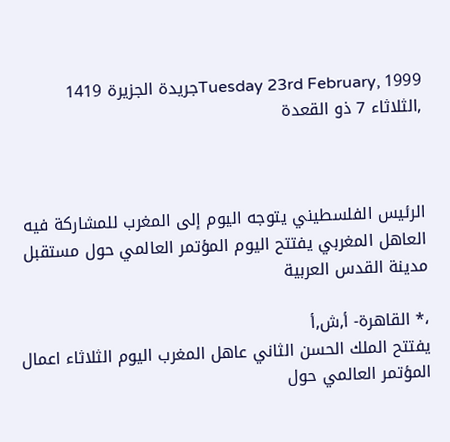Tuesday 23rd February, 1999جريدة الجزيرة 1419 ,الثلاثاء 7 ذو القعدة



الرئيس الفلسطيني يتوجه اليوم إلى المغرب للمشاركة فيه
العاهل المغربي يفتتح اليوم المؤتمر العالمي حول مستقبل مدينة القدس العربية

،* القاهرة- أ,ش,أ
يفتتح الملك الحسن الثاني عاهل المغرب اليوم الثلاثاء اعمال المؤتمر العالمي حول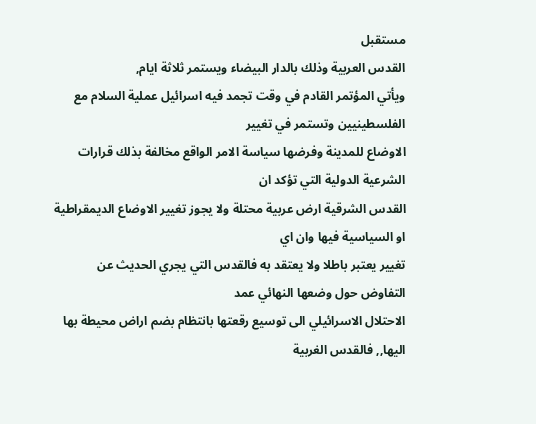مستقبل
القدس العربية وذلك بالدار البيضاء ويستمر ثلاثة ايام,
ويأتي المؤتمر القادم في وقت تجمد فيه اسرائيل عملية السلام مع الفلسطينيين وتستمر في تغيير
الاوضاع للمدينة وفرضها سياسة الامر الواقع مخالفة بذلك قرارات الشرعية الدولية التي تؤكد ان
القدس الشرقية ارض عربية محتلة ولا يجوز تغيير الاوضاع الديمقراطية او السياسية فيها وان اي
تغيير يعتبر باطلا ولا يعتقد به فالقدس التي يجري الحديث عن التفاوض حول وضعها النهائي عمد
الاحتلال الاسرائيلي الى توسيع رقعتها بانتظام بضم اراض محيطة بها اليها,, فالقدس الغربية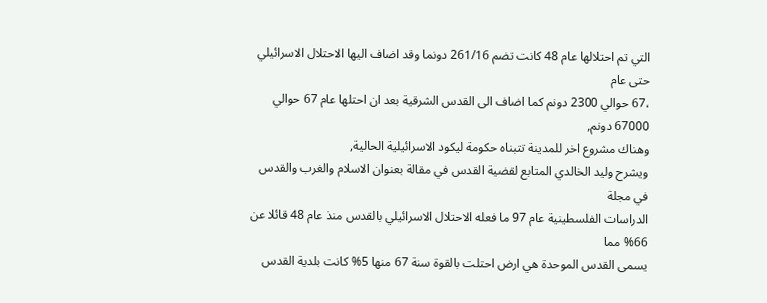التي تم احتلالها عام 48 كانت تضم 261/16 دونما وقد اضاف اليها الاحتلال الاسرائيلي حتى عام
،67 حوالي 2300 دونم كما اضاف الى القدس الشرقية بعد ان احتلها عام 67 حوالي 67000 دونم,
وهناك مشروع اخر للمدينة تتبناه حكومة ليكود الاسرائيلية الحالية,
ويشرح وليد الخالدي المتابع لقضية القدس في مقالة بعنوان الاسلام والغرب والقدس في مجلة
الدراسات الفلسطينية عام 97 ما فعله الاحتلال الاسرائيلي بالقدس منذ عام 48 قائلا عن 66% مما
يسمى القدس الموحدة هي ارض احتلت بالقوة سنة 67 منها 5% كانت بلدية القدس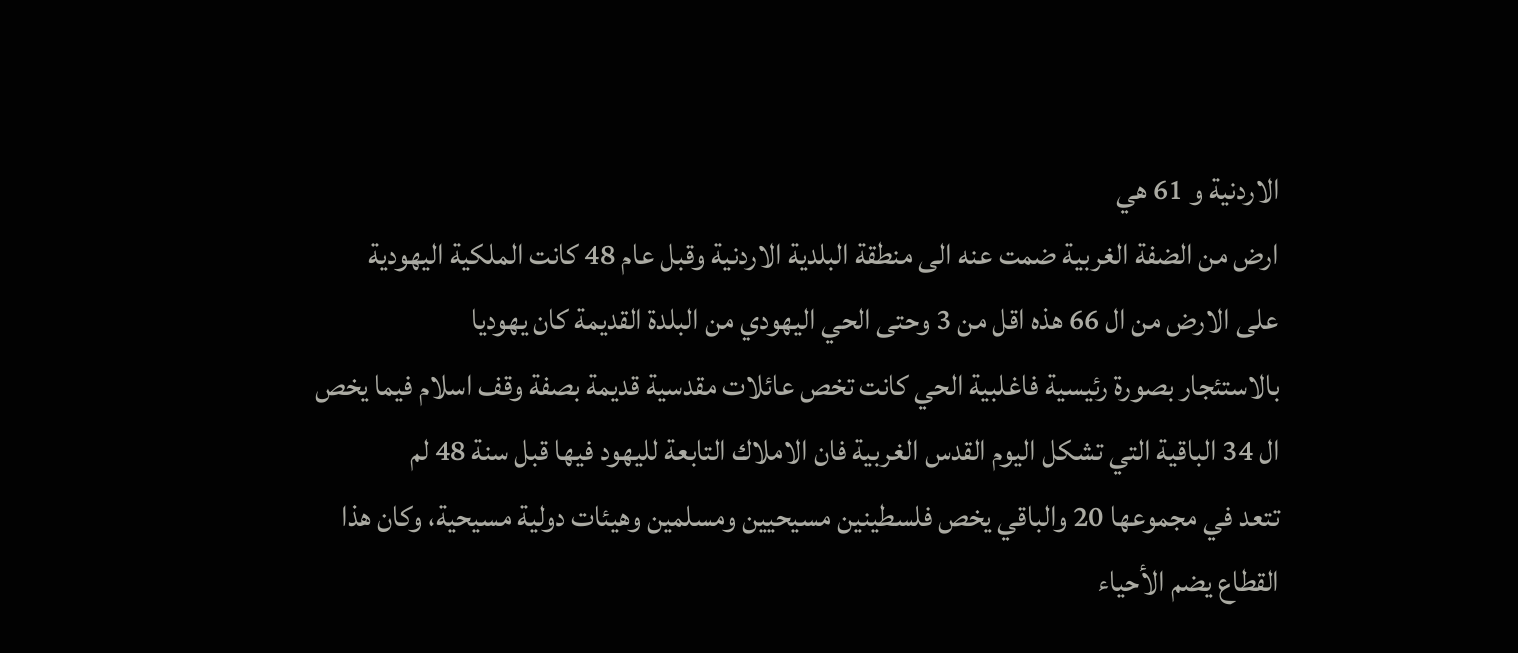الاردنية و 61 هي
ارض من الضفة الغربية ضمت عنه الى منطقة البلدية الاردنية وقبل عام 48 كانت الملكية اليهودية
على الارض من ال 66 هذه اقل من 3 وحتى الحي اليهودي من البلدة القديمة كان يهوديا
بالاستئجار بصورة رئيسية فاغلبية الحي كانت تخص عائلات مقدسية قديمة بصفة وقف اسلام فيما يخص
ال 34 الباقية التي تشكل اليوم القدس الغربية فان الاملاك التابعة لليهود فيها قبل سنة 48 لم
تتعد في مجموعها 20 والباقي يخص فلسطينين مسيحيين ومسلمين وهيئات دولية مسيحية، وكان هذا
القطاع يضم الأحياء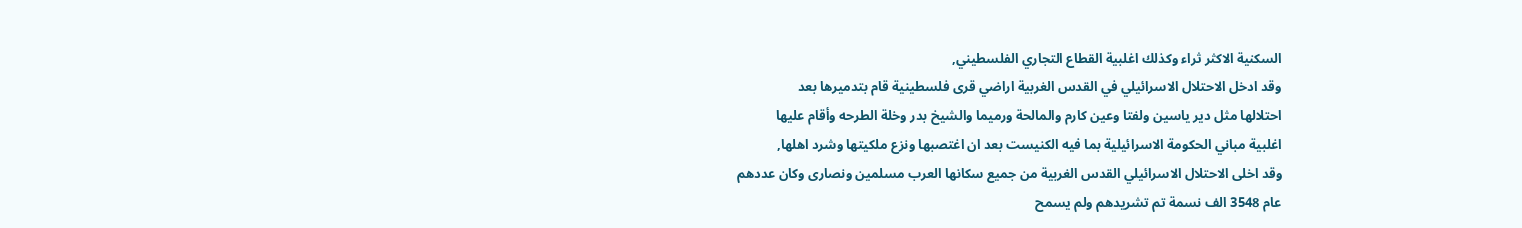السكنية الاكثر ثراء وكذلك اغلبية القطاع التجاري الفلسطيني,
وقد ادخل الاحتلال الاسرائيلي في القدس الغربية اراضي قرى فلسطينية قام بتدميرها بعد
احتلالها مثل دير ياسين ولفتا وعين كارم والمالحة ورميما والشيخ بدر وخلة الطرحه وأقام عليها
اغلبية مباني الحكومة الاسرائيلية بما فيه الكنيست بعد ان اغتصبها ونزع ملكيتها وشرد اهلها,
وقد اخلى الاحتلال الاسرائيلي القدس الغربية من جميع سكانها العرب مسلمين ونصارى وكان عددهم
عام 3548 الف نسمة تم تشريدهم ولم يسمح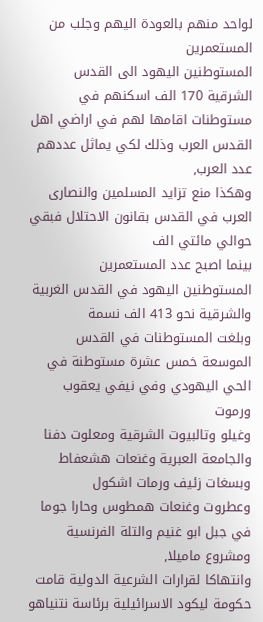لواحد منهم بالعودة اليهم وجلب من المستعمرين
المستوطنين اليهود الى القدس الشرقية 170 الف اسكنهم في مستوطنات اقامها لهم في اراضي اهل
القدس العرب وذلك لكي يماثل عددهم عدد العرب,
وهكذا منع تزايد المسلمين والنصارى العرب في القدس بقانون الاحتلال فبقي حوالي مائتي الف
بينما اصبح عدد المستعمرين المستوطنين اليهود في القدس الغربية والشرقية نحو 413 الف نسمة
وبلغت المستوطنات في القدس الموسعة خمس عشرة مستوطنة في الحي اليهودي وفي نيفي يعقوب ورموت
وغيلو وتالبيوت الشرقية ومعلوت دفنا والجامعة العبرية وغنعات هشعفاط وبسغات زئيف ورمات اشكول
وعطروت وغنعات همطوس وحارا جوما في جبل ابو غنيم والتلة الفرنسية ومشروع ماميلا,
وانتهاكا لقرارات الشرعية الدولية قامت حكومة ليكود الاسرائيلية برئاسة نتنياهو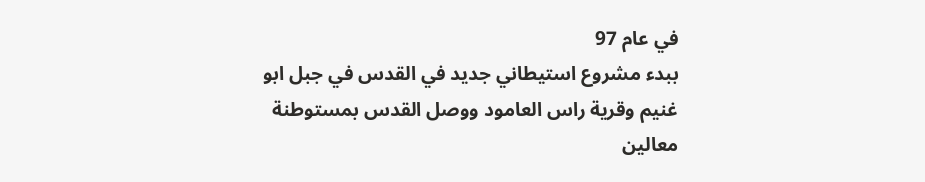في عام 97
ببدء مشروع استيطاني جديد في القدس في جبل ابو غنيم وقرية راس العامود ووصل القدس بمستوطنة
معالين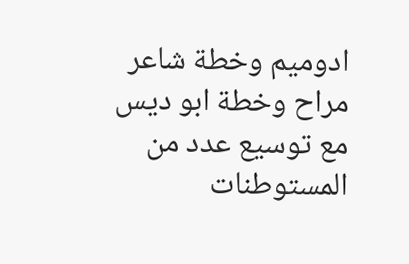ادوميم وخطة شاعر مراح وخطة ابو ديس مع توسيع عدد من المستوطنات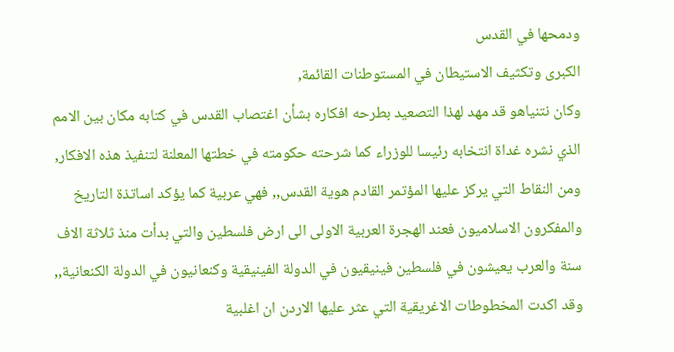ودمحها في القدس
الكبرى وتكثيف الاستيطان في المستوطنات القائمة,
وكان نتنياهو قد مهد لهذا التصعيد بطرحه افكاره بشأن اغتصاب القدس في كتابه مكان بين الامم
الذي نشره غداة انتخابه رئيسا للوزراء كما شرحته حكومته في خطتها المعلنة لتنفيذ هذه الافكار,
ومن النقاط التي يركز عليها المؤتمر القادم هوية القدس,, فهي عربية كما يؤكد اساتذة التاريخ
والمفكرون الاسلاميون فعند الهجرة العربية الاولى الى ارض فلسطين والتي بدأت منذ ثلاثة الاف
سنة والعرب يعيشون في فلسطين فينيقيون في الدولة الفينيقية وكنعانيون في الدولة الكنعانية,,
وقد اكدت المخطوطات الاغريقية التي عثر عليها الاردن ان اغلبية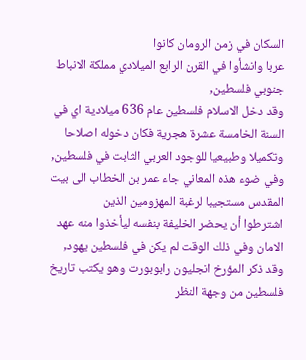السكان في زمن الرومان كانوا
عربا وانشأوا في القرن الرابع الميلادي مملكة الانباط جنوبي فلسطين,
وقد دخل الاسلام فلسطين عام 636 ميلادية اي في السنة الخامسة عشرة هجرية فكان دخوله اصلاحا
وتكميلا وطبيعيا للوجود العربي الثابت في فلسطين,
وفي ضوء هذه المعاني جاء عمر بن الخطاب الى بيت المقدس مستجيبا لرغبة المهزومين الذين
اشترطوا أن يحضر الخليفة بنفسه ليأخذوا منه عهد الامان وفي ذلك الوقت لم يكن في فلسطين يهود,
وقد ذكر المؤرخ انجليون رابوبورت وهو يكتب تاريخ فلسطين من وجهة النظر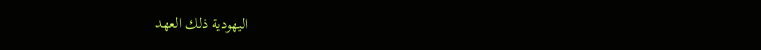اليهودية ذلك العهد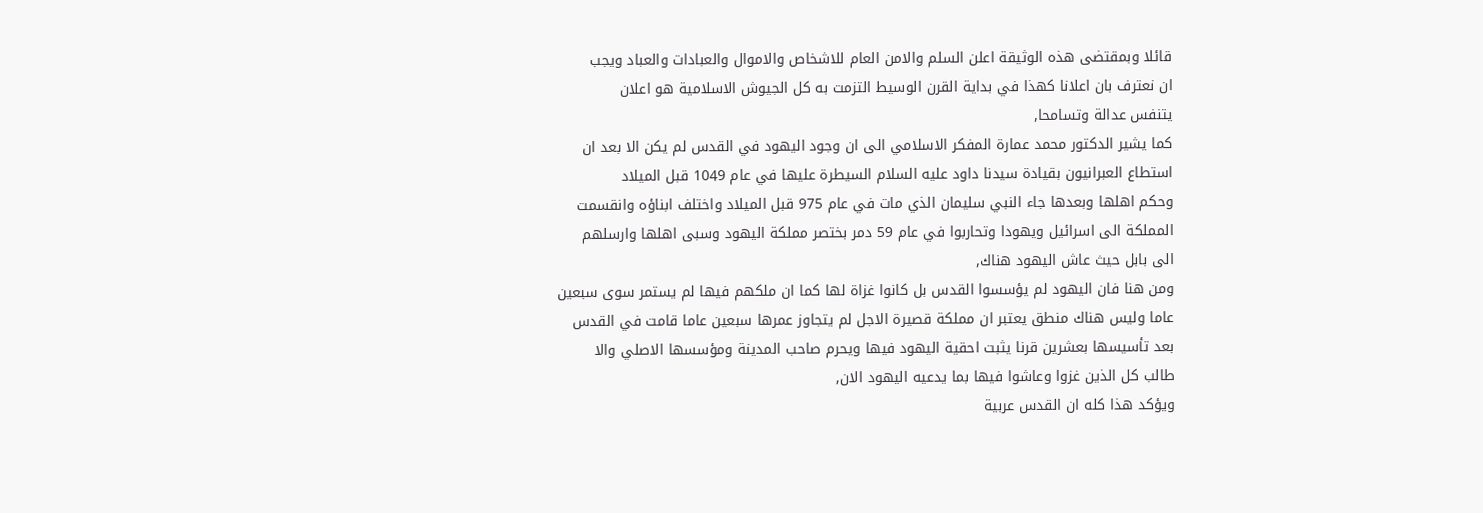قائلا وبمقتضى هذه الوثيقة اعلن السلم والامن العام للاشخاص والاموال والعبادات والعباد ويجب
ان نعترف بان اعلانا كهذا في بداية القرن الوسيط التزمت به كل الجيوش الاسلامية هو اعلان
يتنفس عدالة وتسامحا,
كما يشير الدكتور محمد عمارة المفكر الاسلامي الى ان وجود اليهود في القدس لم يكن الا بعد ان
استطاع العبرانيون بقيادة سيدنا داود عليه السلام السيطرة عليها في عام 1049 قبل الميلاد
وحكم اهلها وبعدها جاء النبي سليمان الذي مات في عام 975 قبل الميلاد واختلف ابناؤه وانقسمت
المملكة الى اسرائيل ويهودا وتحاربوا في عام 59 دمر بختصر مملكة اليهود وسبى اهلها وارسلهم
الى بابل حيث عاش اليهود هناك,
ومن هنا فان اليهود لم يؤسسوا القدس بل كانوا غزاة لها كما ان ملكهم فيها لم يستمر سوى سبعين
عاما وليس هناك منطق يعتبر ان مملكة قصيرة الاجل لم يتجاوز عمرها سبعين عاما قامت في القدس
بعد تأسيسها بعشرين قرنا يثبت احقية اليهود فيها ويحرم صاحب المدينة ومؤسسها الاصلي والا
طالب كل الذين غزوا وعاشوا فيها بما يدعيه اليهود الان,
ويؤكد هذا كله ان القدس عربية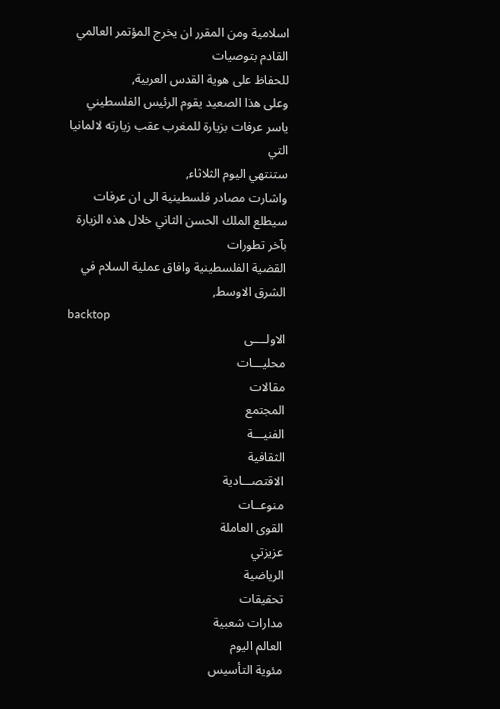اسلامية ومن المقرر ان يخرج المؤتمر العالمي القادم بتوصيات
للحفاظ على هوية القدس العربية,
وعلى هذا الصعيد يقوم الرئيس الفلسطيني ياسر عرفات بزيارة للمغرب عقب زيارته لالمانيا التي
ستنتهي اليوم الثلاثاء,
واشارت مصادر فلسطينية الى ان عرفات سيطلع الملك الحسن الثاني خلال هذه الزيارة بآخر تطورات
القضية الفلسطينية وافاق عملية السلام في الشرق الاوسط,
backtop
الاولــــى
محليـــات
مقالات
المجتمع
الفنيـــة
الثقافية
الاقتصـــادية
منوعــات
القوى العاملة
عزيزتي
الرياضية
تحقيقات
مدارات شعبية
العالم اليوم
مئوية التأسيس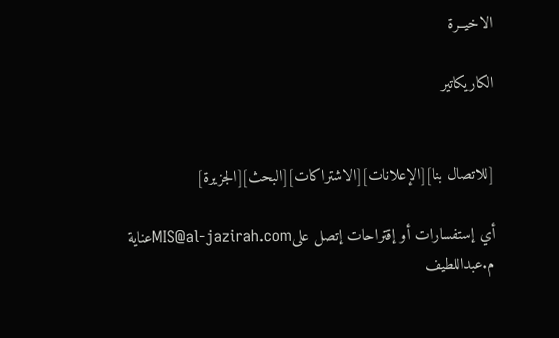الاخيــرة

الكاريكاتير


[للاتصال بنا][الإعلانات][الاشتراكات][البحث][الجزيرة]

أي إستفسارات أو إقتراحات إتصل علىMIS@al-jazirah.comعناية م.عبداللطيف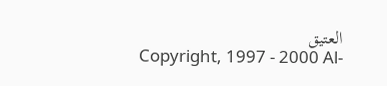العتيق
Copyright, 1997 - 2000 Al-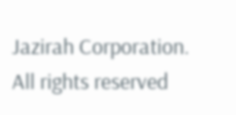Jazirah Corporation. All rights reserved